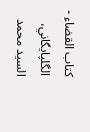كتاب القضاء - الگلپايگاني، السيد محمد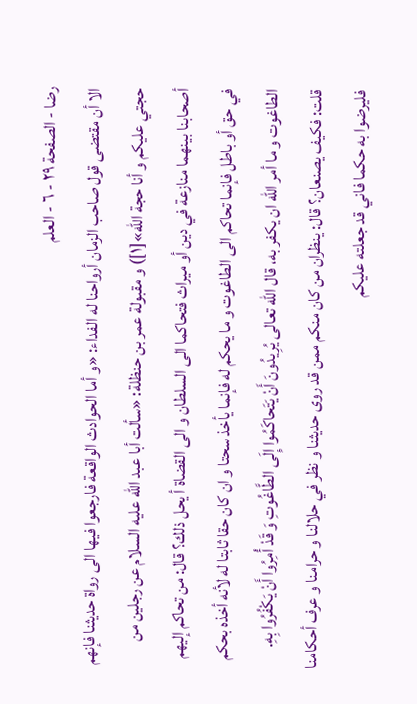رضا - الصفحة ٢٩ - ٦ - العلم
الا أن مقتضى قول صاحب الزمان أرواحنا له الفداء: «و أما الحوادث الواقعة فارجعوا فيها الى رواة حديثنا فإنهم حجتي عليكم و أنا حجة اللّه»[١]) و مقبولة عمر بن حنظلة: «سألت أبا عبد اللّه عليه السلام عن رجلين من أصحابنا بينهما منازعة في دين أو ميراث فتحاكما الى السلطان و الى القضاة أ يحل ذلك؟ قال: من تحاكم إليهم في حق أو باطل فإنما تحاكم الى الطاغوت و ما يحكم له فإنما يأخذ سحتا و ان كان حقا ثابتا له لأنه أخذه بحكم الطاغوت و ما أمر اللّه ان يكفر به، قال اللّه تعالى يُرِيدُونَ أَنْ يَتَحاكَمُوا إِلَى الطَّاغُوتِ وَ قَدْ أُمِرُوا أَنْ يَكْفُرُوا بِهِ.
قلت: فكيف يصنعان؟ قال: ينظران من كان منكم ممن قد روى حديثنا و نظر في حلالنا و حرامنا و عرف أحكامنا فليرضوا به حكما فاني قد جعلته عليكم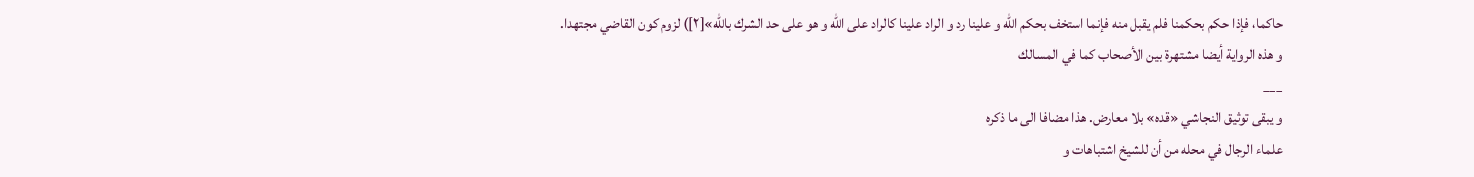حاكما، فإذا حكم بحكمنا فلم يقبل منه فإنما استخف بحكم اللّه و علينا رد و الراد علينا كالراد على اللّه و هو على حد الشرك باللّه»[٢]) لزوم كون القاضي مجتهدا.
و هذه الرواية أيضا مشتهرة بين الأصحاب كما في المسالك
___
و يبقى توثيق النجاشي «قده» بلا معارض. هذا مضافا الى ما ذكره
علماء الرجال في محله من أن للشيخ اشتباهات و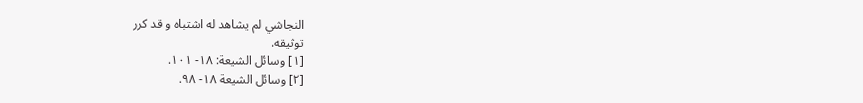النجاشي لم يشاهد له اشتباه و قد كرر
توثيقه.
[١] وسائل الشيعة: ١٨- ١٠١.
[٢] وسائل الشيعة ١٨- ٩٨.